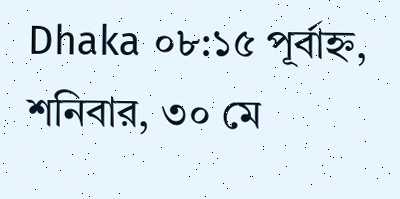Dhaka ০৮:১৫ পূর্বাহ্ন, শনিবার, ৩০ মে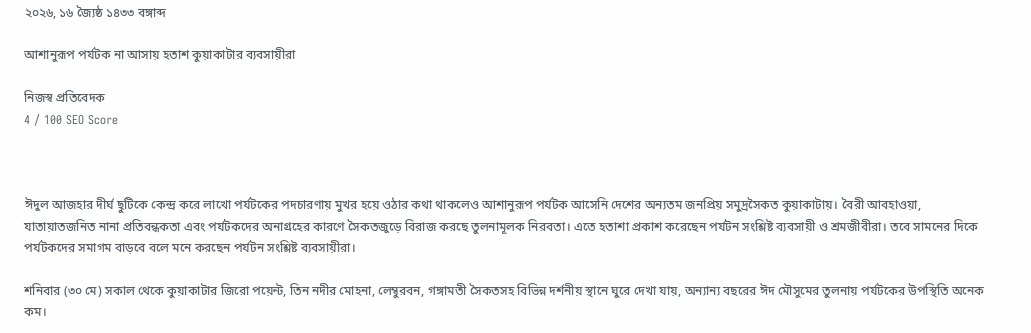২০২৬, ১৬ জ্যৈষ্ঠ ১৪৩৩ বঙ্গাব্দ

আশানুরূপ পর্যটক না আসায় হতাশ কুয়াকাটার ব্যবসায়ীরা

নিজস্ব প্রতিবেদক
4 / 100 SEO Score



ঈদুল আজহার দীর্ঘ ছুটিকে কেন্দ্র করে লাখো পর্যটকের পদচারণায় মুখর হয়ে ওঠার কথা থাকলেও আশানুরূপ পর্যটক আসেনি দেশের অন্যতম জনপ্রিয় সমুদ্রসৈকত কুয়াকাটায়। বৈরী আবহাওয়া, যাতায়াতজনিত নানা প্রতিবন্ধকতা এবং পর্যটকদের অনাগ্রহের কারণে সৈকতজুড়ে বিরাজ করছে তুলনামূলক নিরবতা। এতে হতাশা প্রকাশ করেছেন পর্যটন সংশ্লিষ্ট ব্যবসায়ী ও শ্রমজীবীরা। তবে সামনের দিকে পর্যটকদের সমাগম বাড়বে বলে মনে করছেন পর্যটন সংশ্লিষ্ট ব্যবসায়ীরা।

শনিবার (৩০ মে) সকাল থেকে কুয়াকাটার জিরো পয়েন্ট, তিন নদীর মোহনা, লেম্বুরবন, গঙ্গামতী সৈকতসহ বিভিন্ন দর্শনীয় স্থানে ঘুরে দেখা যায়, অন্যান্য বছরের ঈদ মৌসুমের তুলনায় পর্যটকের উপস্থিতি অনেক কম।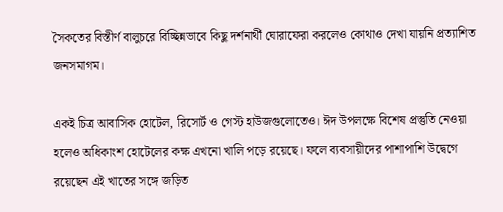সৈকতের বিস্তীর্ণ বালুচরে বিচ্ছিন্নভাবে কিছু দর্শনার্থী ঘোরাফেরা করলেও কোথাও দেখা যায়নি প্রত্যাশিত জনসমাগম।

একই চিত্র আবাসিক হোটেল, রিসোর্ট ও গেস্ট হাউজগুলোতেও। ঈদ উপলক্ষে বিশেষ প্রস্তুতি নেওয়া হলেও অধিকাংশ হোটেলের কক্ষ এখনো খালি পড়ে রয়েছে। ফলে ব্যবসায়ীদের পাশাপাশি উদ্বেগে রয়েছেন এই খাতের সঙ্গে জড়িত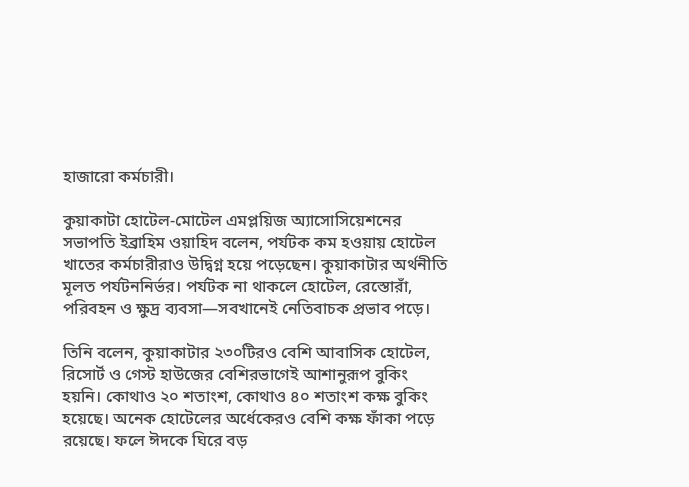হাজারো কর্মচারী।

কুয়াকাটা হোটেল-মোটেল এমপ্লয়িজ অ্যাসোসিয়েশনের সভাপতি ইব্রাহিম ওয়াহিদ বলেন, পর্যটক কম হওয়ায় হোটেল খাতের কর্মচারীরাও উদ্বিগ্ন হয়ে পড়েছেন। কুয়াকাটার অর্থনীতি মূলত পর্যটননির্ভর। পর্যটক না থাকলে হোটেল, রেস্তোরাঁ, পরিবহন ও ক্ষুদ্র ব্যবসা—সবখানেই নেতিবাচক প্রভাব পড়ে।

তিনি বলেন, কুয়াকাটার ২৩০টিরও বেশি আবাসিক হোটেল, রিসোর্ট ও গেস্ট হাউজের বেশিরভাগেই আশানুরূপ বুকিং হয়নি। কোথাও ২০ শতাংশ, কোথাও ৪০ শতাংশ কক্ষ বুকিং হয়েছে। অনেক হোটেলের অর্ধেকেরও বেশি কক্ষ ফাঁকা পড়ে রয়েছে। ফলে ঈদকে ঘিরে বড়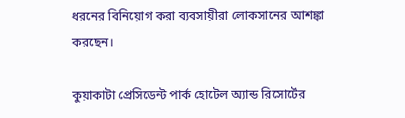ধরনের বিনিয়োগ করা ব্যবসায়ীরা লোকসানের আশঙ্কা করছেন।

কুয়াকাটা প্রেসিডেন্ট পার্ক হোটেল অ্যান্ড রিসোর্টের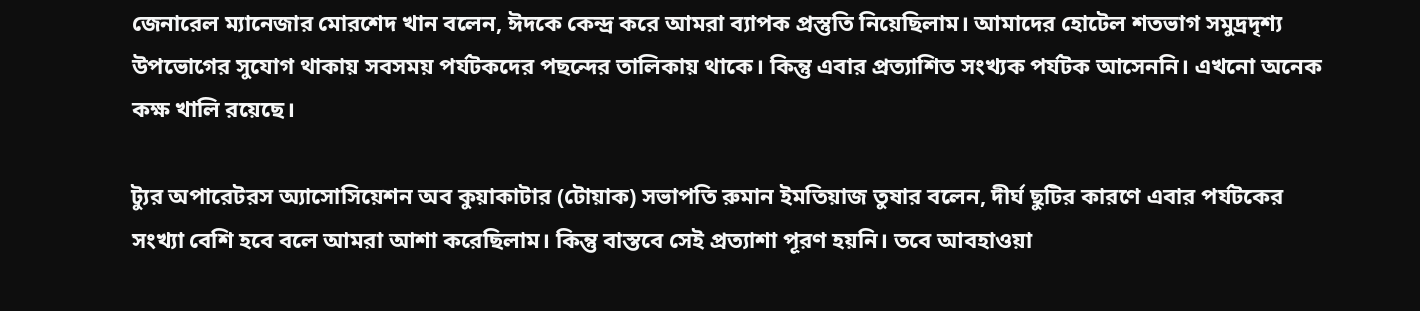জেনারেল ম্যানেজার মোরশেদ খান বলেন, ঈদকে কেন্দ্র করে আমরা ব্যাপক প্রস্তুতি নিয়েছিলাম। আমাদের হোটেল শতভাগ সমুদ্রদৃশ্য উপভোগের সুযোগ থাকায় সবসময় পর্যটকদের পছন্দের তালিকায় থাকে। কিন্তু এবার প্রত্যাশিত সংখ্যক পর্যটক আসেননি। এখনো অনেক কক্ষ খালি রয়েছে।

ট্যুর অপারেটরস অ্যাসোসিয়েশন অব কুয়াকাটার (টোয়াক) সভাপতি রুমান ইমতিয়াজ তুষার বলেন, দীর্ঘ ছুটির কারণে এবার পর্যটকের সংখ্যা বেশি হবে বলে আমরা আশা করেছিলাম। কিন্তু বাস্তবে সেই প্রত্যাশা পূরণ হয়নি। তবে আবহাওয়া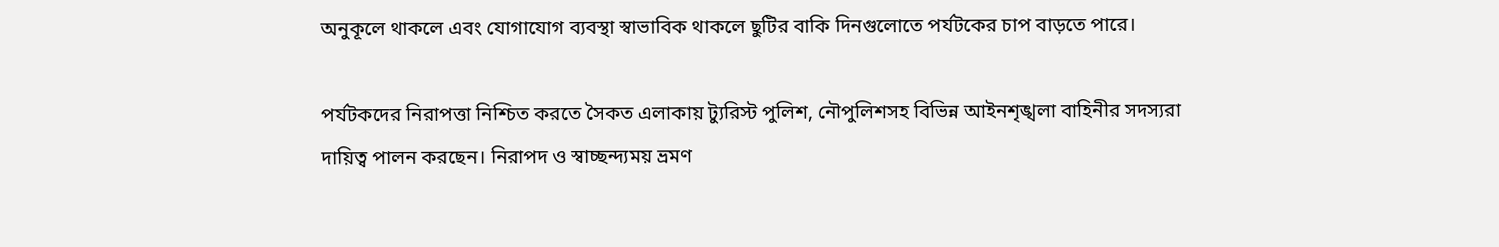অনুকূলে থাকলে এবং যোগাযোগ ব্যবস্থা স্বাভাবিক থাকলে ছুটির বাকি দিনগুলোতে পর্যটকের চাপ বাড়তে পারে।

পর্যটকদের নিরাপত্তা নিশ্চিত করতে সৈকত এলাকায় ট্যুরিস্ট পুলিশ, নৌপুলিশসহ বিভিন্ন আইনশৃঙ্খলা বাহিনীর সদস্যরা দায়িত্ব পালন করছেন। নিরাপদ ও স্বাচ্ছন্দ্যময় ভ্রমণ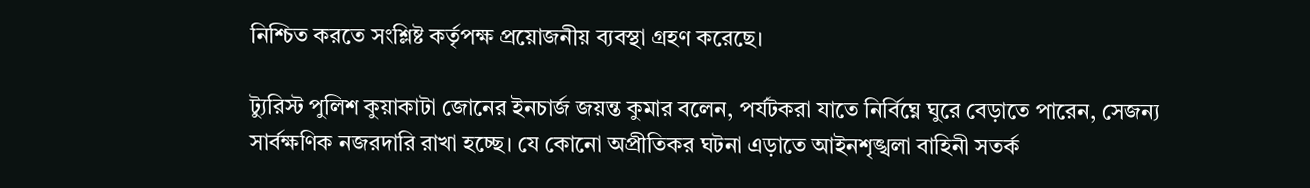নিশ্চিত করতে সংশ্লিষ্ট কর্তৃপক্ষ প্রয়োজনীয় ব্যবস্থা গ্রহণ করেছে।

ট্যুরিস্ট পুলিশ কুয়াকাটা জোনের ইনচার্জ জয়ন্ত কুমার বলেন, পর্যটকরা যাতে নির্বিঘ্নে ঘুরে বেড়াতে পারেন, সেজন্য সার্বক্ষণিক নজরদারি রাখা হচ্ছে। যে কোনো অপ্রীতিকর ঘটনা এড়াতে আইনশৃঙ্খলা বাহিনী সতর্ক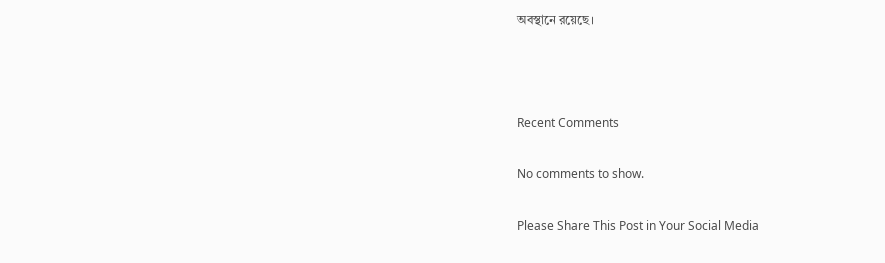অবস্থানে রয়েছে।



Recent Comments

No comments to show.

Please Share This Post in Your Social Media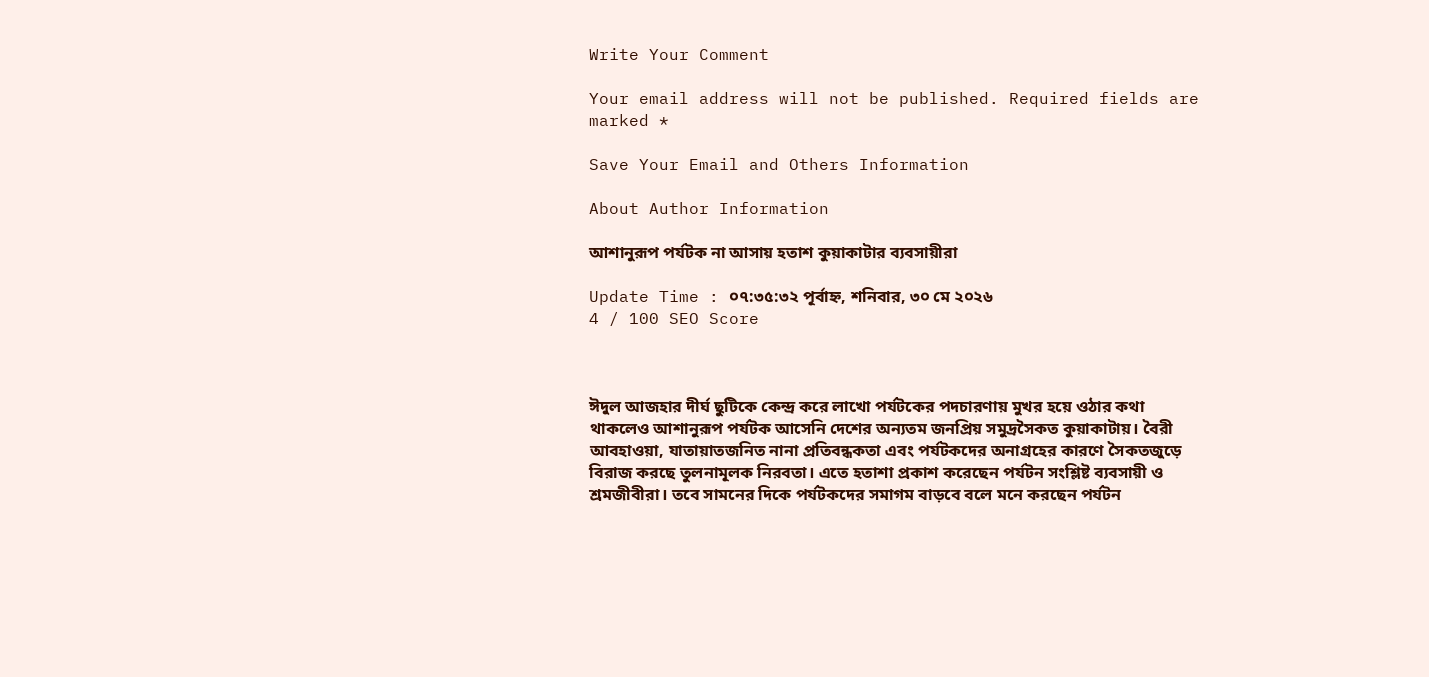Write Your Comment

Your email address will not be published. Required fields are marked *

Save Your Email and Others Information

About Author Information

আশানুরূপ পর্যটক না আসায় হতাশ কুয়াকাটার ব্যবসায়ীরা

Update Time : ০৭:৩৫:৩২ পূর্বাহ্ন, শনিবার, ৩০ মে ২০২৬
4 / 100 SEO Score



ঈদুল আজহার দীর্ঘ ছুটিকে কেন্দ্র করে লাখো পর্যটকের পদচারণায় মুখর হয়ে ওঠার কথা থাকলেও আশানুরূপ পর্যটক আসেনি দেশের অন্যতম জনপ্রিয় সমুদ্রসৈকত কুয়াকাটায়। বৈরী আবহাওয়া, যাতায়াতজনিত নানা প্রতিবন্ধকতা এবং পর্যটকদের অনাগ্রহের কারণে সৈকতজুড়ে বিরাজ করছে তুলনামূলক নিরবতা। এতে হতাশা প্রকাশ করেছেন পর্যটন সংশ্লিষ্ট ব্যবসায়ী ও শ্রমজীবীরা। তবে সামনের দিকে পর্যটকদের সমাগম বাড়বে বলে মনে করছেন পর্যটন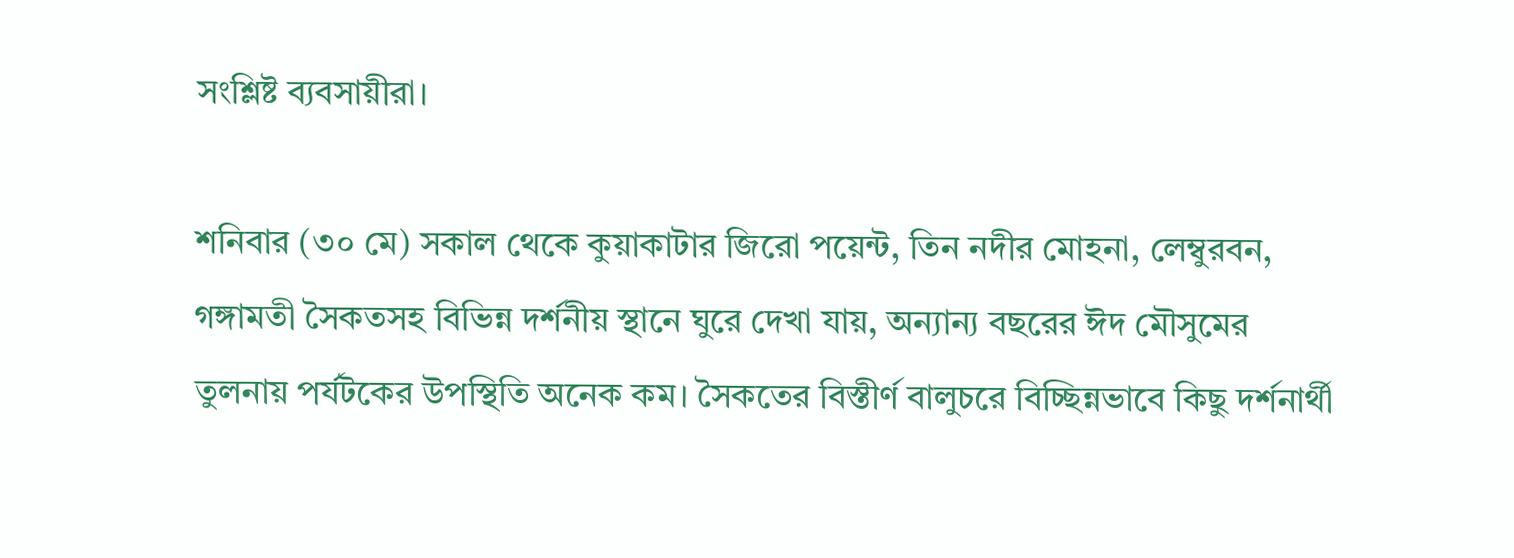সংশ্লিষ্ট ব্যবসায়ীরা।

শনিবার (৩০ মে) সকাল থেকে কুয়াকাটার জিরো পয়েন্ট, তিন নদীর মোহনা, লেম্বুরবন, গঙ্গামতী সৈকতসহ বিভিন্ন দর্শনীয় স্থানে ঘুরে দেখা যায়, অন্যান্য বছরের ঈদ মৌসুমের তুলনায় পর্যটকের উপস্থিতি অনেক কম। সৈকতের বিস্তীর্ণ বালুচরে বিচ্ছিন্নভাবে কিছু দর্শনার্থী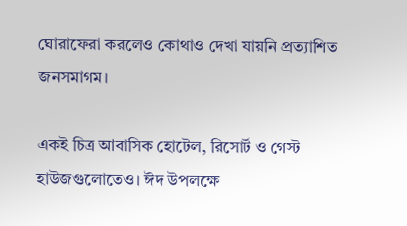ঘোরাফেরা করলেও কোথাও দেখা যায়নি প্রত্যাশিত জনসমাগম।

একই চিত্র আবাসিক হোটেল, রিসোর্ট ও গেস্ট হাউজগুলোতেও। ঈদ উপলক্ষে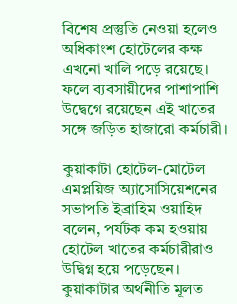বিশেষ প্রস্তুতি নেওয়া হলেও অধিকাংশ হোটেলের কক্ষ এখনো খালি পড়ে রয়েছে। ফলে ব্যবসায়ীদের পাশাপাশি উদ্বেগে রয়েছেন এই খাতের সঙ্গে জড়িত হাজারো কর্মচারী।

কুয়াকাটা হোটেল-মোটেল এমপ্লয়িজ অ্যাসোসিয়েশনের সভাপতি ইব্রাহিম ওয়াহিদ বলেন, পর্যটক কম হওয়ায় হোটেল খাতের কর্মচারীরাও উদ্বিগ্ন হয়ে পড়েছেন। কুয়াকাটার অর্থনীতি মূলত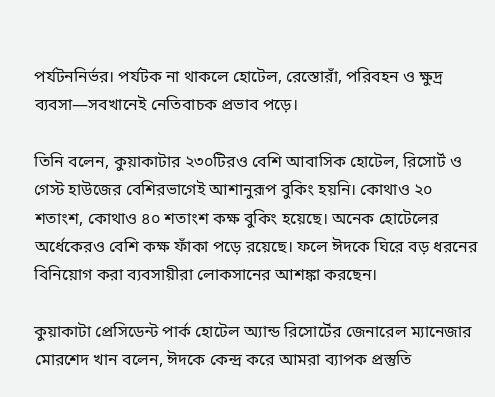পর্যটননির্ভর। পর্যটক না থাকলে হোটেল, রেস্তোরাঁ, পরিবহন ও ক্ষুদ্র ব্যবসা—সবখানেই নেতিবাচক প্রভাব পড়ে।

তিনি বলেন, কুয়াকাটার ২৩০টিরও বেশি আবাসিক হোটেল, রিসোর্ট ও গেস্ট হাউজের বেশিরভাগেই আশানুরূপ বুকিং হয়নি। কোথাও ২০ শতাংশ, কোথাও ৪০ শতাংশ কক্ষ বুকিং হয়েছে। অনেক হোটেলের অর্ধেকেরও বেশি কক্ষ ফাঁকা পড়ে রয়েছে। ফলে ঈদকে ঘিরে বড় ধরনের বিনিয়োগ করা ব্যবসায়ীরা লোকসানের আশঙ্কা করছেন।

কুয়াকাটা প্রেসিডেন্ট পার্ক হোটেল অ্যান্ড রিসোর্টের জেনারেল ম্যানেজার মোরশেদ খান বলেন, ঈদকে কেন্দ্র করে আমরা ব্যাপক প্রস্তুতি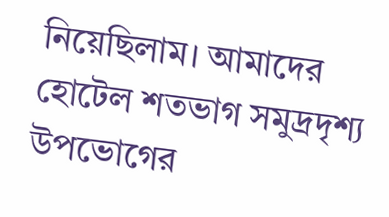নিয়েছিলাম। আমাদের হোটেল শতভাগ সমুদ্রদৃশ্য উপভোগের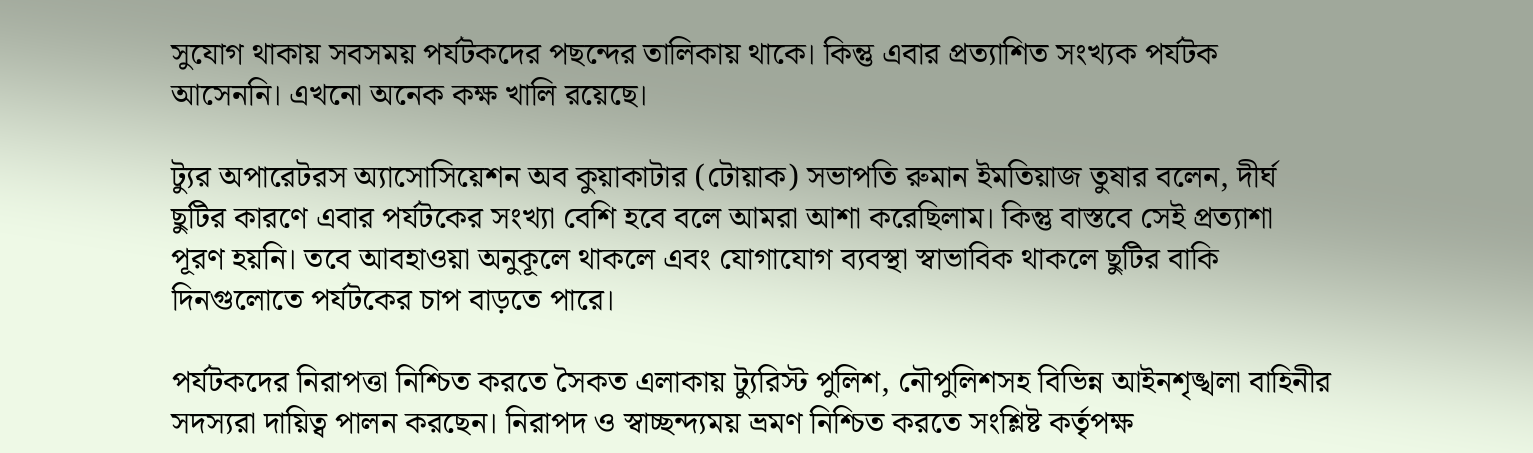সুযোগ থাকায় সবসময় পর্যটকদের পছন্দের তালিকায় থাকে। কিন্তু এবার প্রত্যাশিত সংখ্যক পর্যটক আসেননি। এখনো অনেক কক্ষ খালি রয়েছে।

ট্যুর অপারেটরস অ্যাসোসিয়েশন অব কুয়াকাটার (টোয়াক) সভাপতি রুমান ইমতিয়াজ তুষার বলেন, দীর্ঘ ছুটির কারণে এবার পর্যটকের সংখ্যা বেশি হবে বলে আমরা আশা করেছিলাম। কিন্তু বাস্তবে সেই প্রত্যাশা পূরণ হয়নি। তবে আবহাওয়া অনুকূলে থাকলে এবং যোগাযোগ ব্যবস্থা স্বাভাবিক থাকলে ছুটির বাকি দিনগুলোতে পর্যটকের চাপ বাড়তে পারে।

পর্যটকদের নিরাপত্তা নিশ্চিত করতে সৈকত এলাকায় ট্যুরিস্ট পুলিশ, নৌপুলিশসহ বিভিন্ন আইনশৃঙ্খলা বাহিনীর সদস্যরা দায়িত্ব পালন করছেন। নিরাপদ ও স্বাচ্ছন্দ্যময় ভ্রমণ নিশ্চিত করতে সংশ্লিষ্ট কর্তৃপক্ষ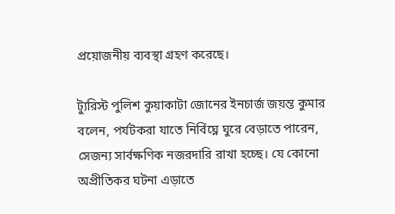প্রয়োজনীয় ব্যবস্থা গ্রহণ করেছে।

ট্যুরিস্ট পুলিশ কুয়াকাটা জোনের ইনচার্জ জয়ন্ত কুমার বলেন, পর্যটকরা যাতে নির্বিঘ্নে ঘুরে বেড়াতে পারেন, সেজন্য সার্বক্ষণিক নজরদারি রাখা হচ্ছে। যে কোনো অপ্রীতিকর ঘটনা এড়াতে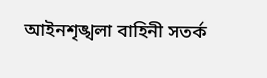আইনশৃঙ্খলা বাহিনী সতর্ক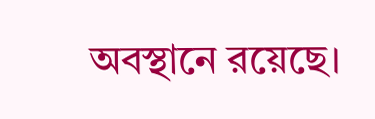অবস্থানে রয়েছে।